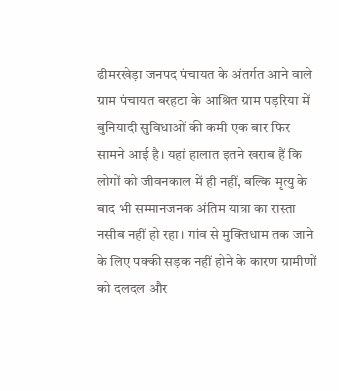ढीमरखेड़ा जनपद पंचायत के अंतर्गत आने वाले ग्राम पंचायत बरहटा के आश्रित ग्राम पड़रिया में बुनियादी सुविधाओं की कमी एक बार फिर सामने आई है। यहां हालात इतने खराब हैं कि लोगों को जीवनकाल में ही नहीं, बल्कि मृत्यु के बाद भी सम्मानजनक अंतिम यात्रा का रास्ता नसीब नहीं हो रहा। गांव से मुक्तिधाम तक जाने के लिए पक्की सड़क नहीं होने के कारण ग्रामीणों को दलदल और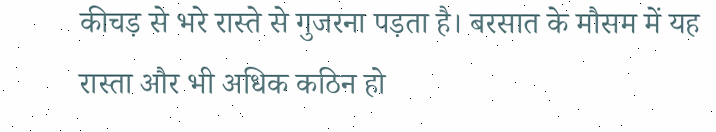कीचड़ से भरे रास्ते से गुजरना पड़ता है। बरसात के मौसम में यह रास्ता और भी अधिक कठिन हो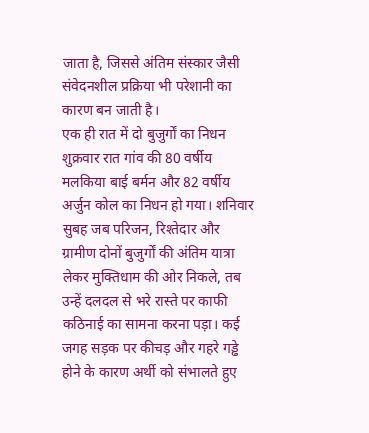जाता है, जिससे अंतिम संस्कार जैसी संवेदनशील प्रक्रिया भी परेशानी का कारण बन जाती है।
एक ही रात में दो बुजुर्गों का निधन
शुक्रवार रात गांव की 80 वर्षीय मलकिया बाई बर्मन और 82 वर्षीय अर्जुन कोल का निधन हो गया। शनिवार सुबह जब परिजन, रिश्तेदार और ग्रामीण दोनों बुजुर्गों की अंतिम यात्रा लेकर मुक्तिधाम की ओर निकले, तब उन्हें दलदल से भरे रास्ते पर काफी कठिनाई का सामना करना पड़ा। कई जगह सड़क पर कीचड़ और गहरे गड्ढे होने के कारण अर्थी को संभालते हुए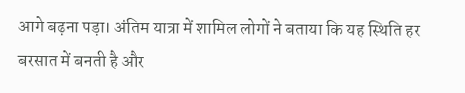आगे बढ़ना पड़ा। अंतिम यात्रा में शामिल लोगों ने बताया कि यह स्थिति हर बरसात में बनती है और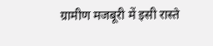ग्रामीण मजबूरी में इसी रास्ते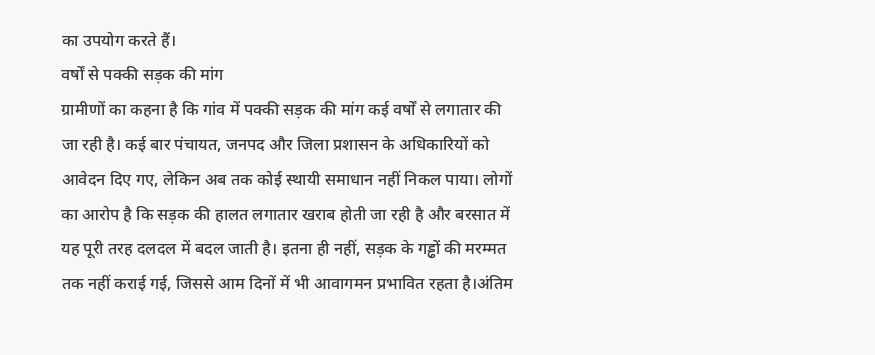का उपयोग करते हैं।
वर्षों से पक्की सड़क की मांग
ग्रामीणों का कहना है कि गांव में पक्की सड़क की मांग कई वर्षों से लगातार की जा रही है। कई बार पंचायत, जनपद और जिला प्रशासन के अधिकारियों को आवेदन दिए गए, लेकिन अब तक कोई स्थायी समाधान नहीं निकल पाया। लोगों का आरोप है कि सड़क की हालत लगातार खराब होती जा रही है और बरसात में यह पूरी तरह दलदल में बदल जाती है। इतना ही नहीं, सड़क के गड्ढों की मरम्मत तक नहीं कराई गई, जिससे आम दिनों में भी आवागमन प्रभावित रहता है।अंतिम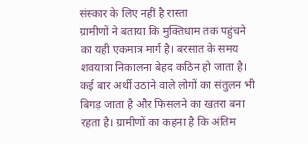संस्कार के लिए नहीं है रास्ता
ग्रामीणों ने बताया कि मुक्तिधाम तक पहुंचने का यही एकमात्र मार्ग है। बरसात के समय शवयात्रा निकालना बेहद कठिन हो जाता है। कई बार अर्थी उठाने वाले लोगों का संतुलन भी बिगड़ जाता है और फिसलने का खतरा बना रहता है। ग्रामीणों का कहना है कि अंतिम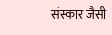संस्कार जैसी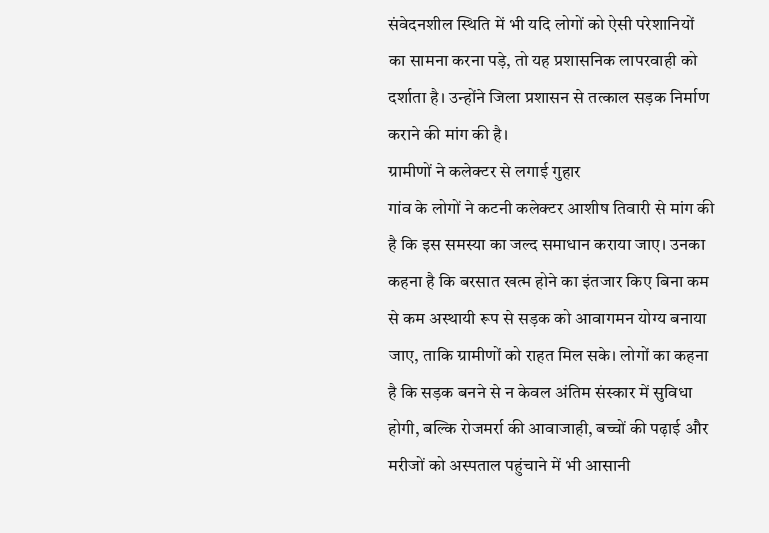संवेदनशील स्थिति में भी यदि लोगों को ऐसी परेशानियों का सामना करना पड़े, तो यह प्रशासनिक लापरवाही को दर्शाता है। उन्होंने जिला प्रशासन से तत्काल सड़क निर्माण कराने की मांग की है।
ग्रामीणों ने कलेक्टर से लगाई गुहार
गांव के लोगों ने कटनी कलेक्टर आशीष तिवारी से मांग की है कि इस समस्या का जल्द समाधान कराया जाए। उनका कहना है कि बरसात खत्म होने का इंतजार किए बिना कम से कम अस्थायी रूप से सड़क को आवागमन योग्य बनाया जाए, ताकि ग्रामीणों को राहत मिल सके। लोगों का कहना है कि सड़क बनने से न केवल अंतिम संस्कार में सुविधा होगी, बल्कि रोजमर्रा की आवाजाही, बच्चों की पढ़ाई और मरीजों को अस्पताल पहुंचाने में भी आसानी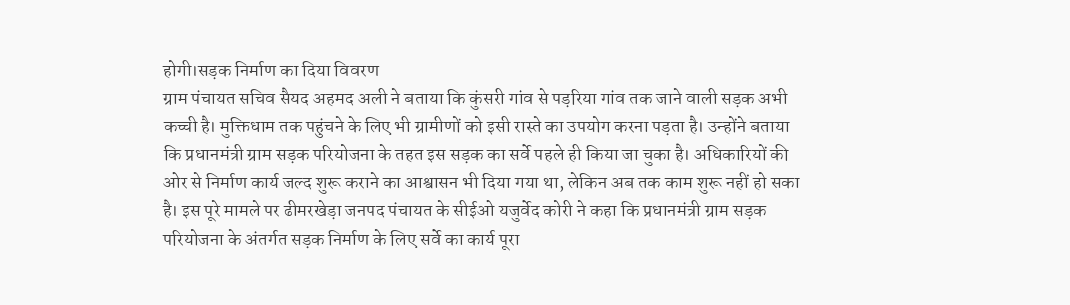होगी।सड़क निर्माण का दिया विवरण
ग्राम पंचायत सचिव सैयद अहमद अली ने बताया कि कुंसरी गांव से पड़रिया गांव तक जाने वाली सड़क अभी कच्ची है। मुक्तिधाम तक पहुंचने के लिए भी ग्रामीणों को इसी रास्ते का उपयोग करना पड़ता है। उन्होंने बताया कि प्रधानमंत्री ग्राम सड़क परियोजना के तहत इस सड़क का सर्वे पहले ही किया जा चुका है। अधिकारियों की ओर से निर्माण कार्य जल्द शुरू कराने का आश्वासन भी दिया गया था, लेकिन अब तक काम शुरू नहीं हो सका है। इस पूरे मामले पर ढीमरखेड़ा जनपद पंचायत के सीईओ यजुर्वेद कोरी ने कहा कि प्रधानमंत्री ग्राम सड़क परियोजना के अंतर्गत सड़क निर्माण के लिए सर्वे का कार्य पूरा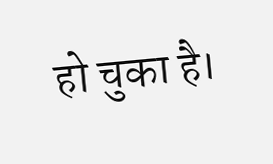हो चुका है।